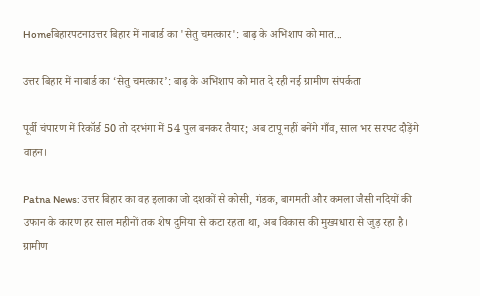Homeबिहारपटनाउत्तर बिहार में नाबार्ड का 'सेतु चमत्कार': बाढ़ के अभिशाप को मात...

उत्तर बिहार में नाबार्ड का ‘सेतु चमत्कार’: बाढ़ के अभिशाप को मात दे रही नई ग्रामीण संपर्कता

पूर्वी चंपारण में रिकॉर्ड 50 तो दरभंगा में 54 पुल बनकर तैयार; अब टापू नहीं बनेंगे गाँव, साल भर सरपट दौड़ेंगे वाहन।

Patna News: उत्तर बिहार का वह इलाका जो दशकों से कोसी, गंडक, बागमती और कमला जैसी नदियों की उफान के कारण हर साल महीनों तक शेष दुनिया से कटा रहता था, अब विकास की मुख्यधारा से जुड़ रहा है। ग्रामीण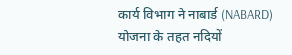कार्य विभाग ने नाबार्ड (NABARD) योजना के तहत नदियों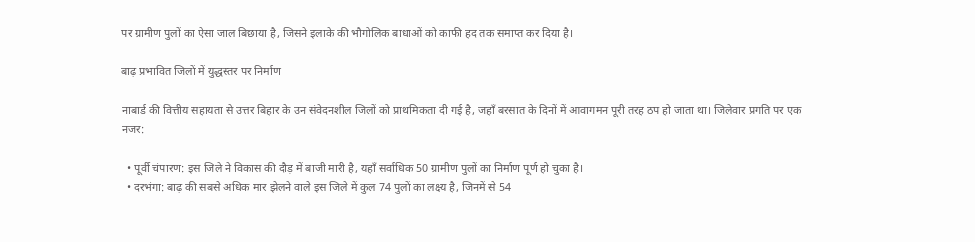पर ग्रामीण पुलों का ऐसा जाल बिछाया है, जिसने इलाके की भौगोलिक बाधाओं को काफी हद तक समाप्त कर दिया है।

बाढ़ प्रभावित जिलों में युद्धस्तर पर निर्माण

नाबार्ड की वित्तीय सहायता से उत्तर बिहार के उन संवेदनशील जिलों को प्राथमिकता दी गई है, जहाँ बरसात के दिनों में आवागमन पूरी तरह ठप हो जाता था। जिलेवार प्रगति पर एक नजर:

  • पूर्वी चंपारण: इस जिले ने विकास की दौड़ में बाजी मारी है, यहाँ सर्वाधिक 50 ग्रामीण पुलों का निर्माण पूर्ण हो चुका है।
  • दरभंगा: बाढ़ की सबसे अधिक मार झेलने वाले इस जिले में कुल 74 पुलों का लक्ष्य है, जिनमें से 54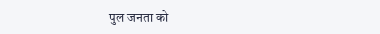पुल जनता को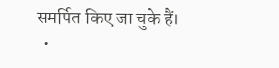समर्पित किए जा चुके हैं।
  •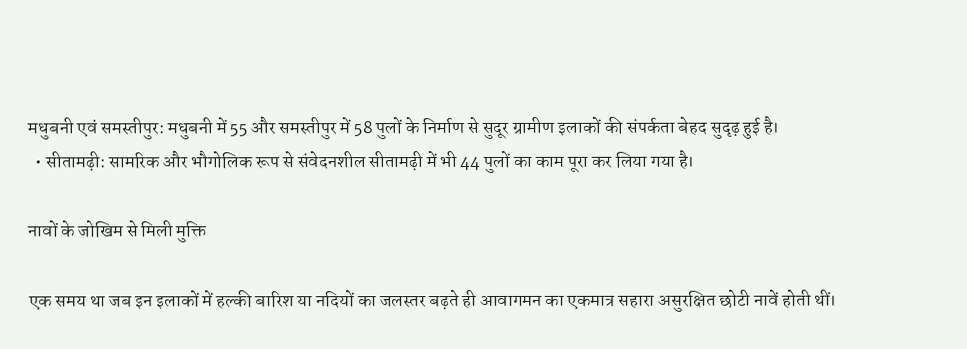मधुबनी एवं समस्तीपुर: मधुबनी में 55 और समस्तीपुर में 58 पुलों के निर्माण से सुदूर ग्रामीण इलाकों की संपर्कता बेहद सुदृढ़ हुई है।
  • सीतामढ़ी: सामरिक और भौगोलिक रूप से संवेदनशील सीतामढ़ी में भी 44 पुलों का काम पूरा कर लिया गया है।

नावों के जोखिम से मिली मुक्ति

एक समय था जब इन इलाकों में हल्की बारिश या नदियों का जलस्तर बढ़ते ही आवागमन का एकमात्र सहारा असुरक्षित छोटी नावें होती थीं।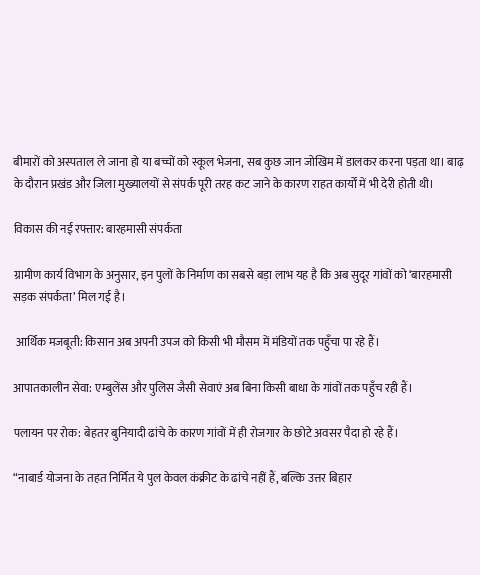बीमारों को अस्पताल ले जाना हो या बच्चों को स्कूल भेजना, सब कुछ जान जोखिम में डालकर करना पड़ता था। बाढ़ के दौरान प्रखंड और जिला मुख्यालयों से संपर्क पूरी तरह कट जाने के कारण राहत कार्यों में भी देरी होती थी।

विकास की नई रफ्तार: बारहमासी संपर्कता

ग्रामीण कार्य विभाग के अनुसार, इन पुलों के निर्माण का सबसे बड़ा लाभ यह है कि अब सुदूर गांवों को ‘बारहमासी सड़क संपर्कता’ मिल गई है।

 आर्थिक मजबूती: किसान अब अपनी उपज को किसी भी मौसम में मंडियों तक पहुँचा पा रहे हैं।

आपातकालीन सेवा: एम्बुलेंस और पुलिस जैसी सेवाएं अब बिना किसी बाधा के गांवों तक पहुँच रही हैं।

पलायन पर रोक: बेहतर बुनियादी ढांचे के कारण गांवों में ही रोजगार के छोटे अवसर पैदा हो रहे हैं।

“नाबार्ड योजना के तहत निर्मित ये पुल केवल कंक्रीट के ढांचे नहीं हैं, बल्कि उत्तर बिहार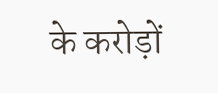के करोड़ों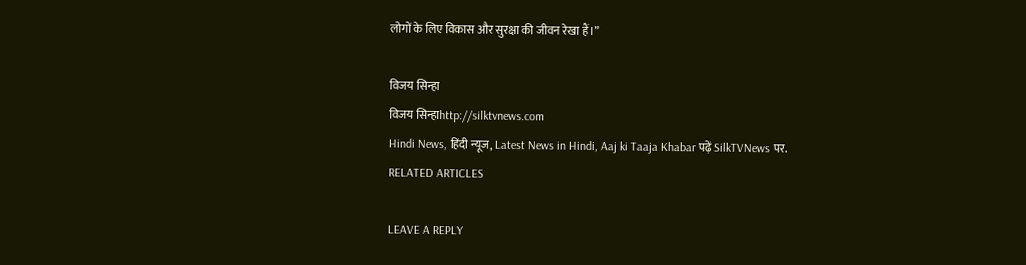लोगों के लिए विकास और सुरक्षा की जीवन रेखा हैं।”

विजय सिन्हा
विजय सिन्हाhttp://silktvnews.com
Hindi News, हिंदी न्यूज, Latest News in Hindi, Aaj ki Taaja Khabar पढ़ें SilkTVNews पर.
RELATED ARTICLES

LEAVE A REPLY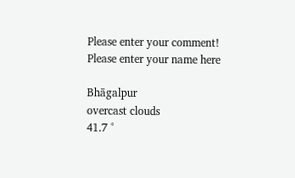Please enter your comment!
Please enter your name here

Bhāgalpur
overcast clouds
41.7 °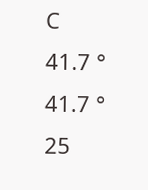C
41.7 °
41.7 °
25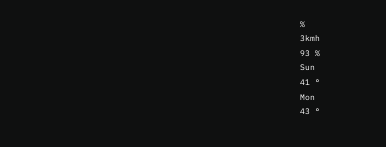%
3kmh
93 %
Sun
41 °
Mon
43 °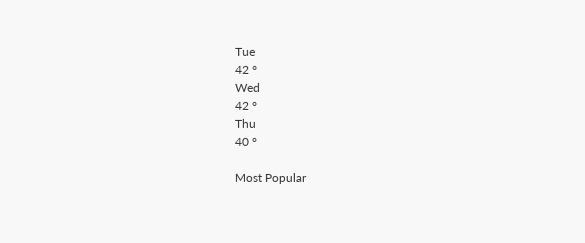Tue
42 °
Wed
42 °
Thu
40 °

Most Popular